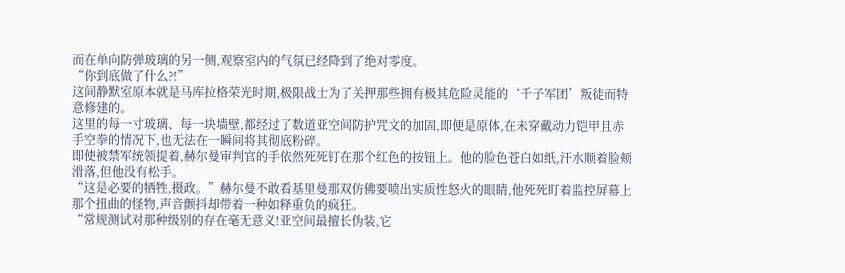而在单向防弹玻璃的另一侧,观察室内的气氛已经降到了绝对零度。
“你到底做了什么?!”
这间静默室原本就是马库拉格荣光时期,极限战士为了关押那些拥有极其危险灵能的‘千子军团’叛徒而特意修建的。
这里的每一寸玻璃、每一块墙壁,都经过了数道亚空间防护咒文的加固,即便是原体,在未穿戴动力铠甲且赤手空拳的情况下,也无法在一瞬间将其彻底粉碎。
即使被禁军统领提着,赫尔曼审判官的手依然死死钉在那个红色的按钮上。他的脸色苍白如纸,汗水顺着脸颊滑落,但他没有松手。
“这是必要的牺牲,摄政。”赫尔曼不敢看基里曼那双仿佛要喷出实质性怒火的眼睛,他死死盯着监控屏幕上那个扭曲的怪物,声音颤抖却带着一种如释重负的疯狂。
“常规测试对那种级别的存在毫无意义!亚空间最擅长伪装,它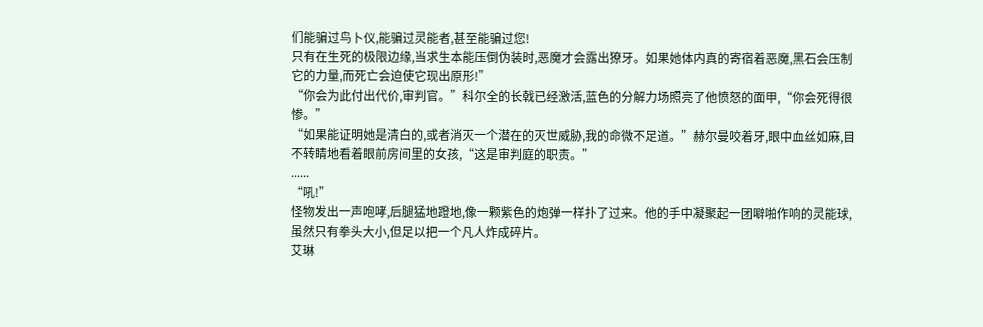们能骗过鸟卜仪,能骗过灵能者,甚至能骗过您!
只有在生死的极限边缘,当求生本能压倒伪装时,恶魔才会露出獠牙。如果她体内真的寄宿着恶魔,黑石会压制它的力量,而死亡会迫使它现出原形!”
“你会为此付出代价,审判官。”科尔全的长戟已经激活,蓝色的分解力场照亮了他愤怒的面甲,“你会死得很惨。”
“如果能证明她是清白的,或者消灭一个潜在的灭世威胁,我的命微不足道。”赫尔曼咬着牙,眼中血丝如麻,目不转睛地看着眼前房间里的女孩,“这是审判庭的职责。”
......
“吼!”
怪物发出一声咆哮,后腿猛地蹬地,像一颗紫色的炮弹一样扑了过来。他的手中凝聚起一团噼啪作响的灵能球,虽然只有拳头大小,但足以把一个凡人炸成碎片。
艾琳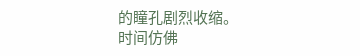的瞳孔剧烈收缩。
时间仿佛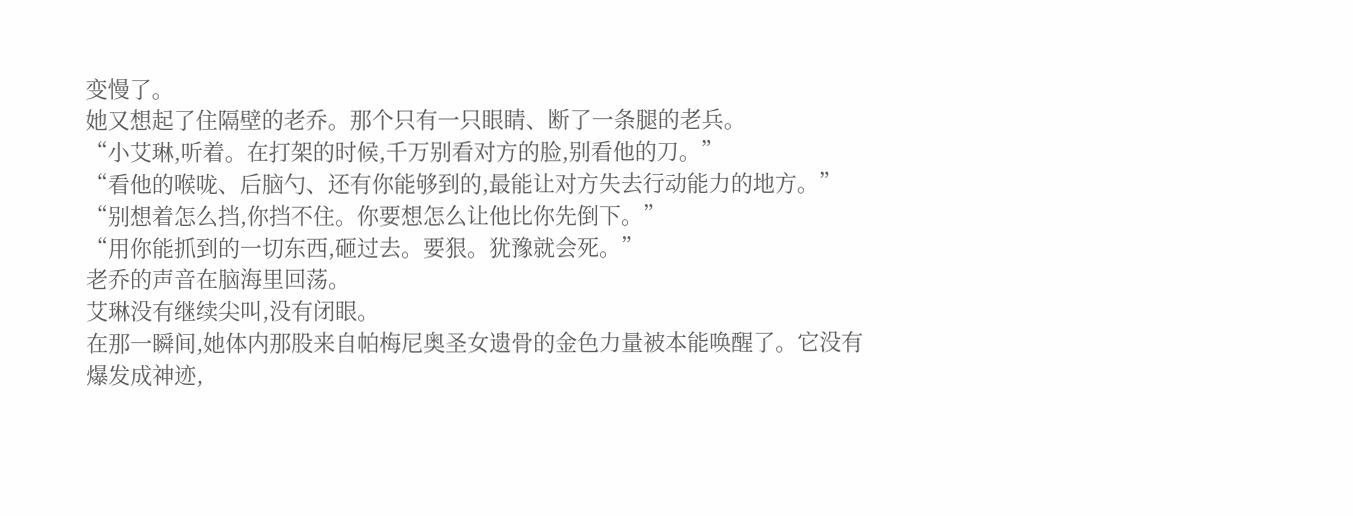变慢了。
她又想起了住隔壁的老乔。那个只有一只眼睛、断了一条腿的老兵。
“小艾琳,听着。在打架的时候,千万别看对方的脸,别看他的刀。”
“看他的喉咙、后脑勺、还有你能够到的,最能让对方失去行动能力的地方。”
“别想着怎么挡,你挡不住。你要想怎么让他比你先倒下。”
“用你能抓到的一切东西,砸过去。要狠。犹豫就会死。”
老乔的声音在脑海里回荡。
艾琳没有继续尖叫,没有闭眼。
在那一瞬间,她体内那股来自帕梅尼奥圣女遗骨的金色力量被本能唤醒了。它没有爆发成神迹,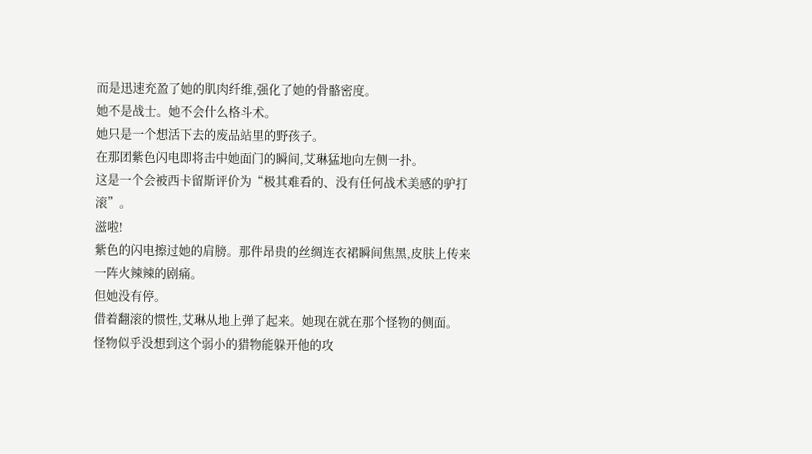而是迅速充盈了她的肌肉纤维,强化了她的骨骼密度。
她不是战士。她不会什么格斗术。
她只是一个想活下去的废品站里的野孩子。
在那团紫色闪电即将击中她面门的瞬间,艾琳猛地向左侧一扑。
这是一个会被西卡留斯评价为“极其难看的、没有任何战术美感的驴打滚”。
滋啦!
紫色的闪电擦过她的肩膀。那件昂贵的丝绸连衣裙瞬间焦黑,皮肤上传来一阵火辣辣的剧痛。
但她没有停。
借着翻滚的惯性,艾琳从地上弹了起来。她现在就在那个怪物的侧面。
怪物似乎没想到这个弱小的猎物能躲开他的攻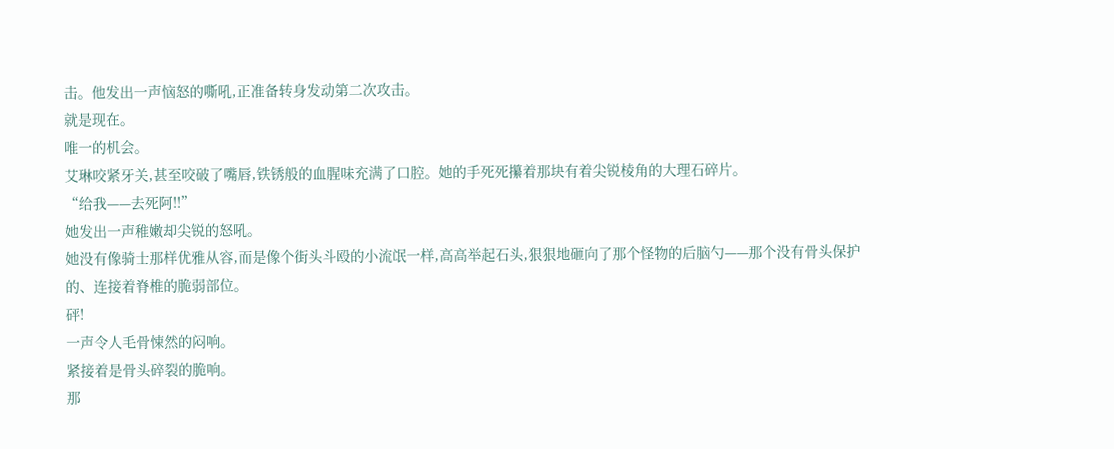击。他发出一声恼怒的嘶吼,正准备转身发动第二次攻击。
就是现在。
唯一的机会。
艾琳咬紧牙关,甚至咬破了嘴唇,铁锈般的血腥味充满了口腔。她的手死死攥着那块有着尖锐棱角的大理石碎片。
“给我——去死阿!!”
她发出一声稚嫩却尖锐的怒吼。
她没有像骑士那样优雅从容,而是像个街头斗殴的小流氓一样,高高举起石头,狠狠地砸向了那个怪物的后脑勺——那个没有骨头保护的、连接着脊椎的脆弱部位。
砰!
一声令人毛骨悚然的闷响。
紧接着是骨头碎裂的脆响。
那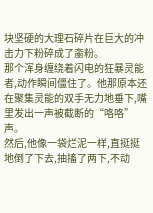块坚硬的大理石碎片在巨大的冲击力下粉碎成了齑粉。
那个浑身缠绕着闪电的狂暴灵能者,动作瞬间僵住了。他那原本还在聚集灵能的双手无力地垂下,嘴里发出一声被截断的“咯咯”声。
然后,他像一袋烂泥一样,直挺挺地倒了下去,抽搐了两下,不动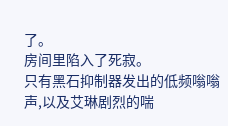了。
房间里陷入了死寂。
只有黑石抑制器发出的低频嗡嗡声,以及艾琳剧烈的喘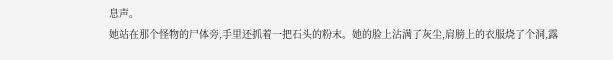息声。
她站在那个怪物的尸体旁,手里还抓着一把石头的粉末。她的脸上沾满了灰尘,肩膀上的衣服烧了个洞,露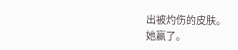出被灼伤的皮肤。
她赢了。